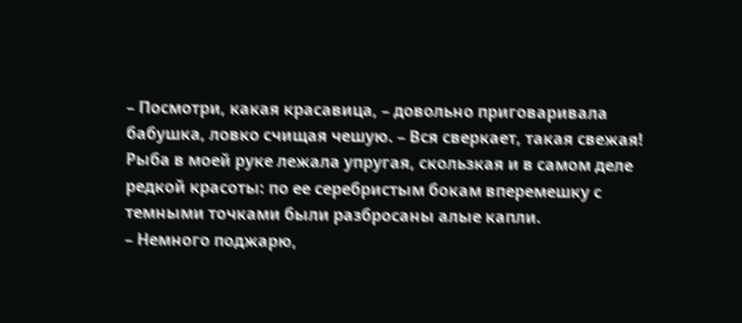– Посмотри, какая красавица, – довольно приговаривала бабушка, ловко счищая чешую. – Вся сверкает, такая свежая!
Рыба в моей руке лежала упругая, скользкая и в самом деле редкой красоты: по ее серебристым бокам вперемешку с темными точками были разбросаны алые капли.
– Немного поджарю,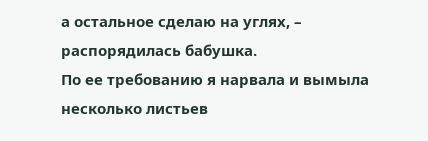а остальное сделаю на углях, – распорядилась бабушка.
По ее требованию я нарвала и вымыла несколько листьев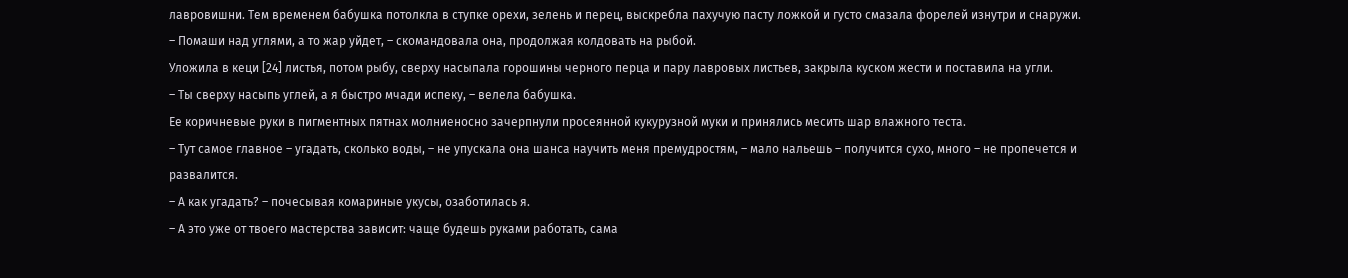лавровишни. Тем временем бабушка потолкла в ступке орехи, зелень и перец, выскребла пахучую пасту ложкой и густо смазала форелей изнутри и снаружи.
– Помаши над углями, а то жар уйдет, – скомандовала она, продолжая колдовать на рыбой.
Уложила в кеци [24] листья, потом рыбу, сверху насыпала горошины черного перца и пару лавровых листьев, закрыла куском жести и поставила на угли.
– Ты сверху насыпь углей, а я быстро мчади испеку, – велела бабушка.
Ее коричневые руки в пигментных пятнах молниеносно зачерпнули просеянной кукурузной муки и принялись месить шар влажного теста.
– Тут самое главное – угадать, сколько воды, – не упускала она шанса научить меня премудростям, – мало нальешь – получится сухо, много – не пропечется и развалится.
– А как угадать? – почесывая комариные укусы, озаботилась я.
– А это уже от твоего мастерства зависит: чаще будешь руками работать, сама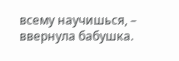всему научишься, – ввернула бабушка.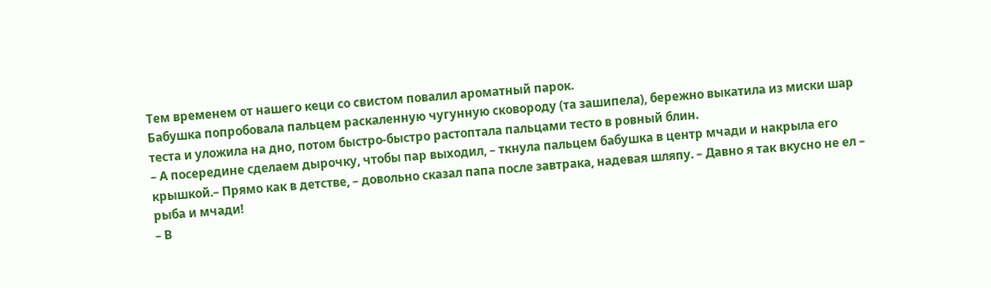Тем временем от нашего кеци со свистом повалил ароматный парок.
Бабушка попробовала пальцем раскаленную чугунную сковороду (та зашипела), бережно выкатила из миски шар теста и уложила на дно, потом быстро-быстро растоптала пальцами тесто в ровный блин.
– А посередине сделаем дырочку, чтобы пар выходил, – ткнула пальцем бабушка в центр мчади и накрыла его крышкой.– Прямо как в детстве, – довольно сказал папа после завтрака, надевая шляпу. – Давно я так вкусно не ел – рыба и мчади!
– В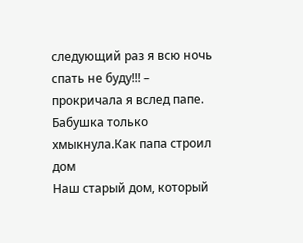следующий раз я всю ночь спать не буду!!! – прокричала я вслед папе.
Бабушка только хмыкнула.Как папа строил дом
Наш старый дом, который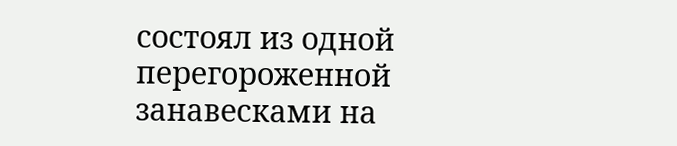состоял из одной перегороженной занавесками на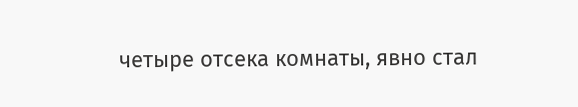четыре отсека комнаты, явно стал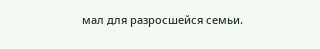мал для разросшейся семьи.